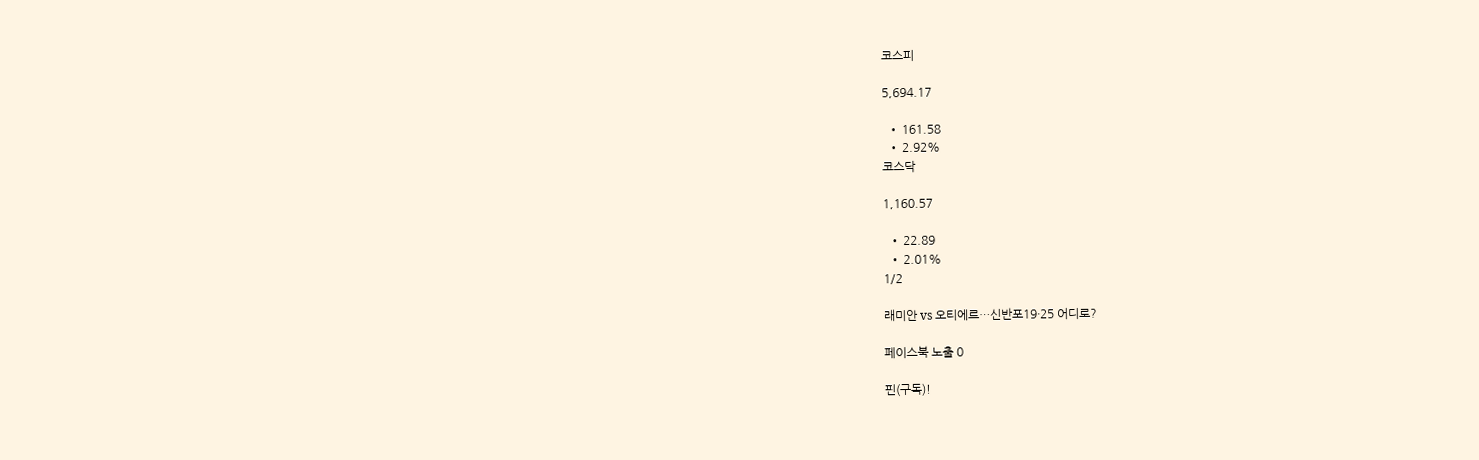코스피

5,694.17

  • 161.58
  • 2.92%
코스닥

1,160.57

  • 22.89
  • 2.01%
1/2

래미안 vs 오티에르…신반포19·25 어디로?

페이스북 노출 0

핀(구독)!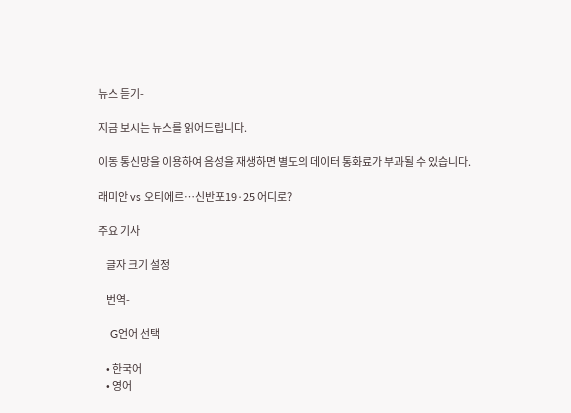뉴스 듣기-

지금 보시는 뉴스를 읽어드립니다.

이동 통신망을 이용하여 음성을 재생하면 별도의 데이터 통화료가 부과될 수 있습니다.

래미안 vs 오티에르…신반포19·25 어디로?

주요 기사

    글자 크기 설정

    번역-

    G언어 선택

    • 한국어
    • 영어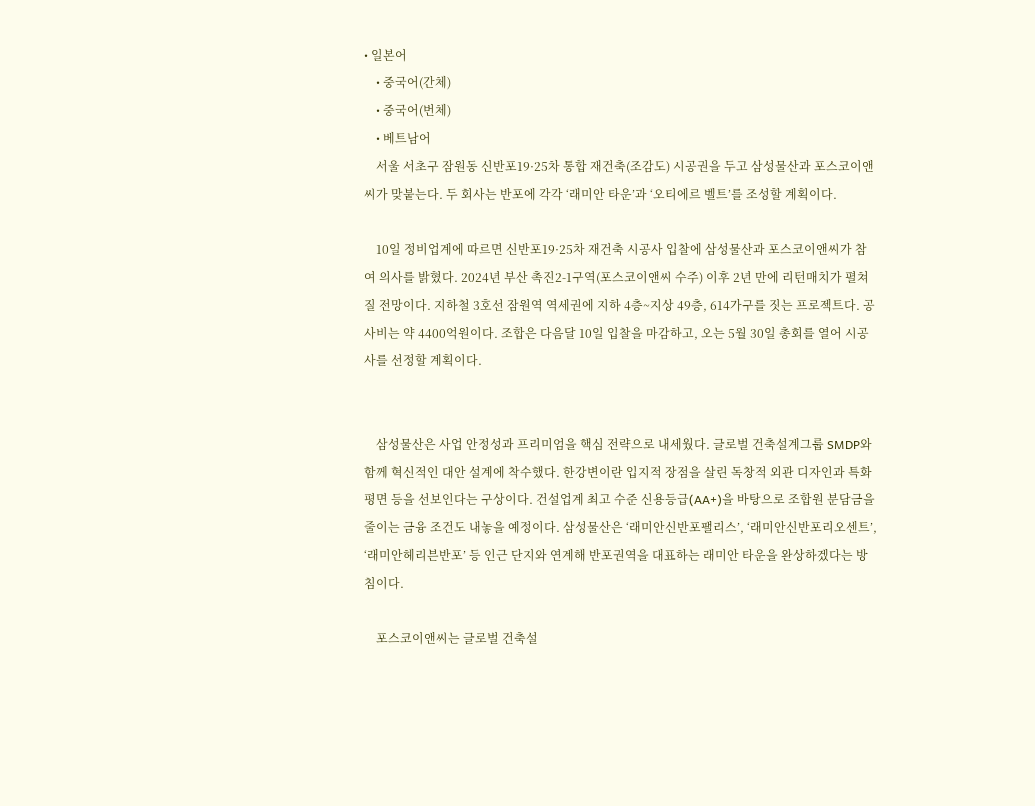• 일본어
    • 중국어(간체)
    • 중국어(번체)
    • 베트남어
    서울 서초구 잠원동 신반포19·25차 통합 재건축(조감도) 시공권을 두고 삼성물산과 포스코이앤씨가 맞붙는다. 두 회사는 반포에 각각 ‘래미안 타운’과 ‘오티에르 벨트’를 조성할 계획이다.

    10일 정비업계에 따르면 신반포19·25차 재건축 시공사 입찰에 삼성물산과 포스코이앤씨가 참여 의사를 밝혔다. 2024년 부산 촉진2-1구역(포스코이앤씨 수주) 이후 2년 만에 리턴매치가 펼쳐질 전망이다. 지하철 3호선 잠원역 역세권에 지하 4층~지상 49층, 614가구를 짓는 프로젝트다. 공사비는 약 4400억원이다. 조합은 다음달 10일 입찰을 마감하고, 오는 5월 30일 총회를 열어 시공사를 선정할 계획이다.


    삼성물산은 사업 안정성과 프리미엄을 핵심 전략으로 내세웠다. 글로벌 건축설계그룹 SMDP와 함께 혁신적인 대안 설계에 착수했다. 한강변이란 입지적 장점을 살린 독창적 외관 디자인과 특화 평면 등을 선보인다는 구상이다. 건설업계 최고 수준 신용등급(AA+)을 바탕으로 조합원 분담금을 줄이는 금융 조건도 내놓을 예정이다. 삼성물산은 ‘래미안신반포팰리스’, ‘래미안신반포리오센트’, ‘래미안헤리븐반포’ 등 인근 단지와 연계해 반포권역을 대표하는 래미안 타운을 완상하겠다는 방침이다.

    포스코이앤씨는 글로벌 건축설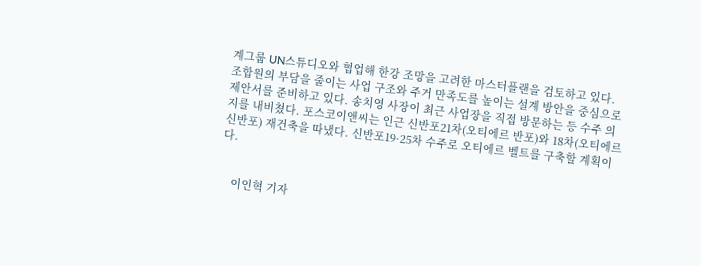계그룹 UN스튜디오와 협업해 한강 조망을 고려한 마스터플랜을 검토하고 있다. 조합원의 부담을 줄이는 사업 구조와 주거 만족도를 높이는 설계 방안을 중심으로 제안서를 준비하고 있다. 송치영 사장이 최근 사업장을 직접 방문하는 등 수주 의지를 내비쳤다. 포스코이앤씨는 인근 신반포21차(오티에르 반포)와 18차(오티에르 신반포) 재건축을 따냈다. 신반포19·25차 수주로 오티에르 벨트를 구축할 계획이다.


    이인혁 기자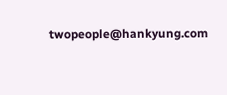twopeople@hankyung.com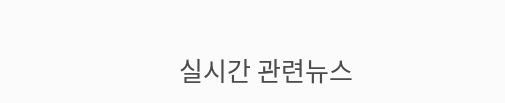실시간 관련뉴스